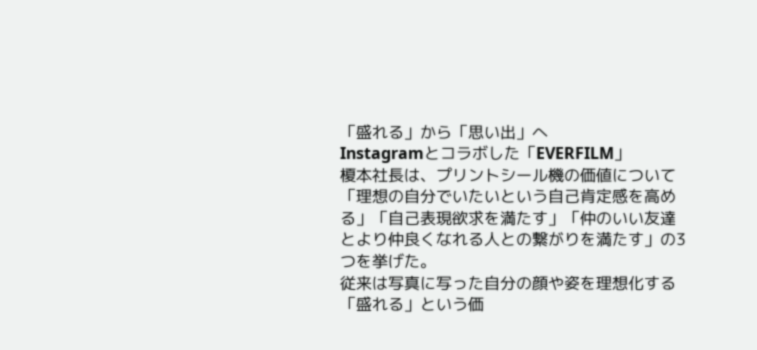「盛れる」から「思い出」へ
Instagramとコラボした「EVERFILM」
榎本社長は、プリントシール機の価値について「理想の自分でいたいという自己肯定感を高める」「自己表現欲求を満たす」「仲のいい友達とより仲良くなれる人との繋がりを満たす」の3つを挙げた。
従来は写真に写った自分の顔や姿を理想化する「盛れる」という価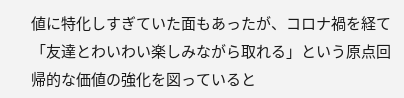値に特化しすぎていた面もあったが、コロナ禍を経て「友達とわいわい楽しみながら取れる」という原点回帰的な価値の強化を図っていると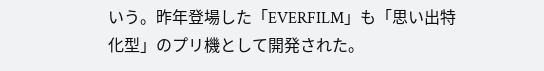いう。昨年登場した「EVERFILM」も「思い出特化型」のプリ機として開発された。